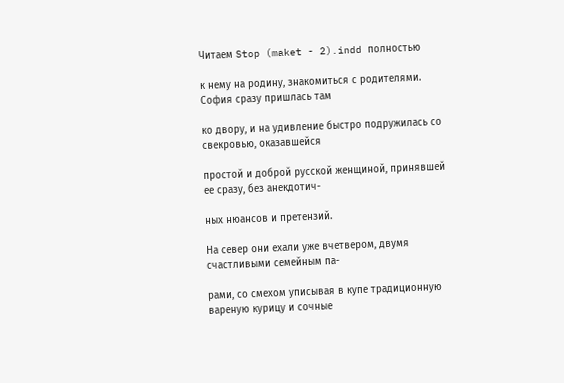Читаем Stop (maket - 2).indd полностью

к нему на родину, знакомиться с родителями. София сразу пришлась там

ко двору, и на удивление быстро подружилась со свекровью, оказавшейся

простой и доброй русской женщиной, принявшей ее сразу, без анекдотич-

ных нюансов и претензий.

На север они ехали уже вчетвером, двумя счастливыми семейным па-

рами, со смехом уписывая в купе традиционную вареную курицу и сочные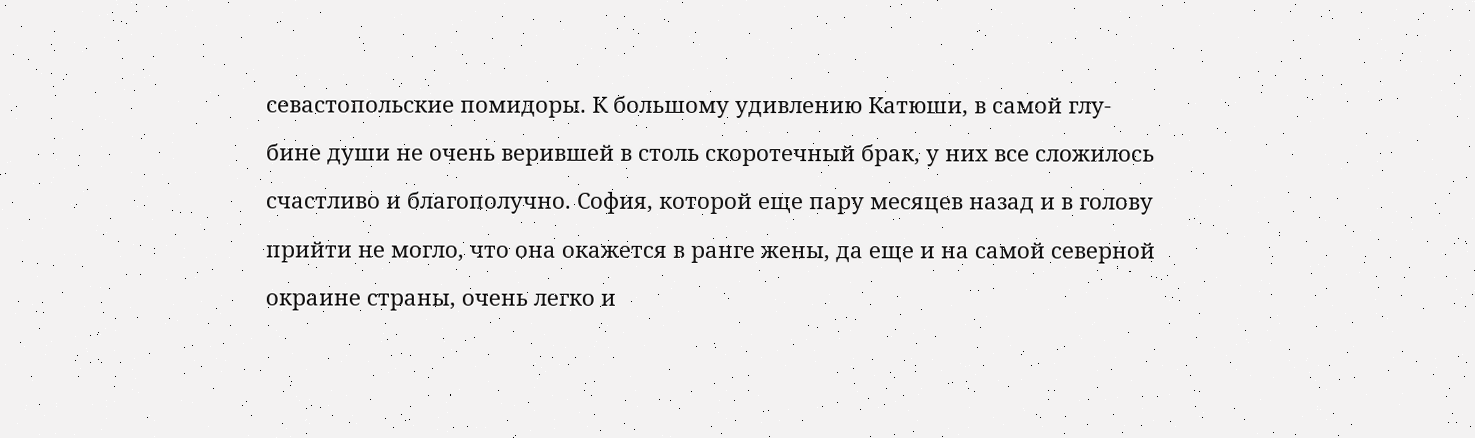севастопольские помидоры. К большому удивлению Катюши, в самой глу-

бине души не очень верившей в столь скоротечный брак, у них все сложилось

счастливо и благополучно. София, которой еще пару месяцев назад и в голову

прийти не могло, что она окажется в ранге жены, да еще и на самой северной

окраине страны, очень легко и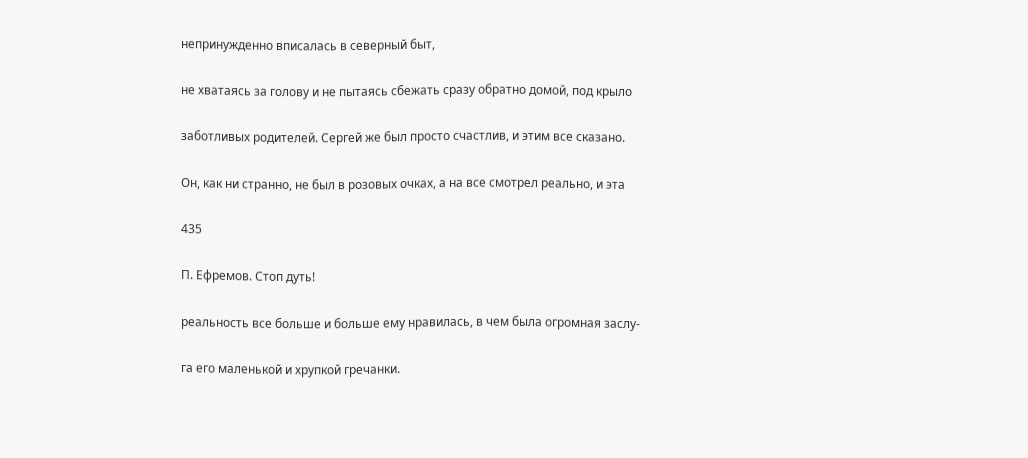непринужденно вписалась в северный быт,

не хватаясь за голову и не пытаясь сбежать сразу обратно домой, под крыло

заботливых родителей. Сергей же был просто счастлив, и этим все сказано.

Он, как ни странно, не был в розовых очках, а на все смотрел реально, и эта

435

П. Ефремов. Стоп дуть!

реальность все больше и больше ему нравилась, в чем была огромная заслу-

га его маленькой и хрупкой гречанки.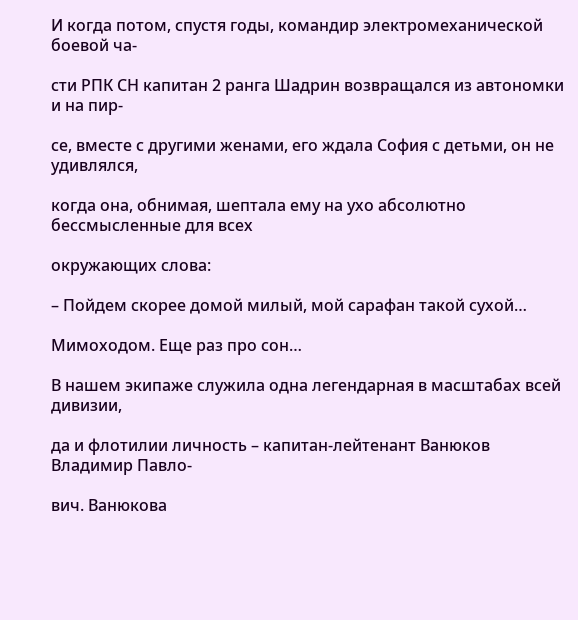И когда потом, спустя годы, командир электромеханической боевой ча-

сти РПК СН капитан 2 ранга Шадрин возвращался из автономки и на пир-

се, вместе с другими женами, его ждала София с детьми, он не удивлялся,

когда она, обнимая, шептала ему на ухо абсолютно бессмысленные для всех

окружающих слова:

– Пойдем скорее домой милый, мой сарафан такой сухой…

Мимоходом. Еще раз про сон…

В нашем экипаже служила одна легендарная в масштабах всей дивизии,

да и флотилии личность – капитан-лейтенант Ванюков Владимир Павло-

вич. Ванюкова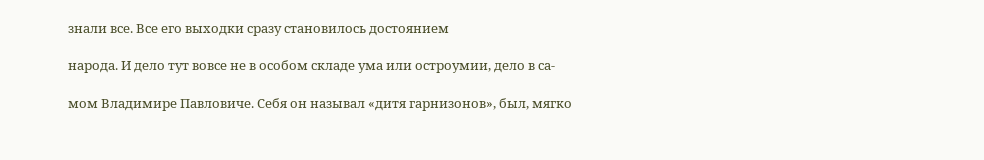знали все. Все его выходки сразу становилось достоянием

народа. И дело тут вовсе не в особом складе ума или остроумии, дело в са-

мом Владимире Павловиче. Себя он называл «дитя гарнизонов», был, мягко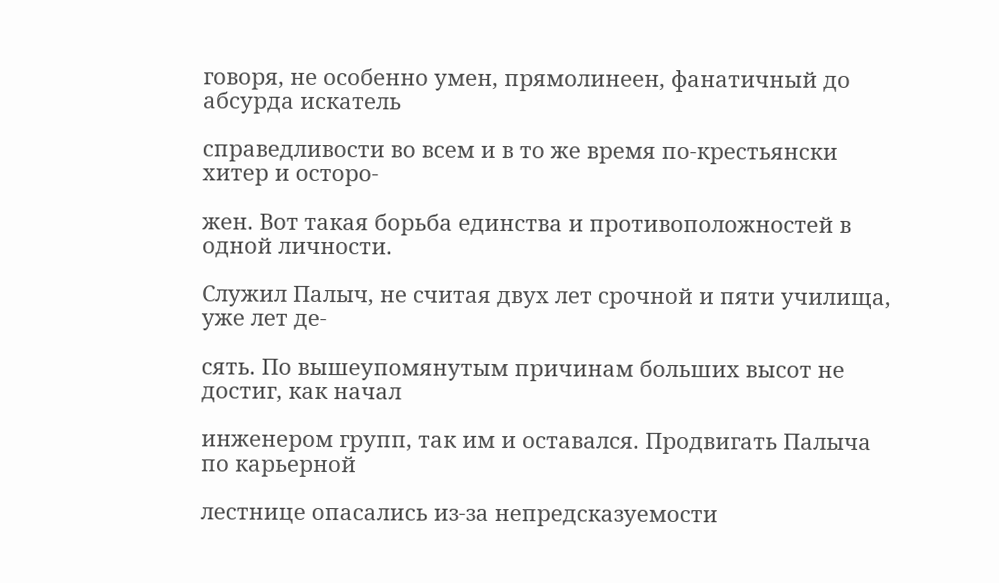говоря, не особенно умен, прямолинеен, фанатичный до абсурда искатель

справедливости во всем и в то же время по-крестьянски хитер и осторо-

жен. Вот такая борьба единства и противоположностей в одной личности.

Служил Палыч, не считая двух лет срочной и пяти училища, уже лет де-

сять. По вышеупомянутым причинам больших высот не достиг, как начал

инженером групп, так им и оставался. Продвигать Палыча по карьерной

лестнице опасались из-за непредсказуемости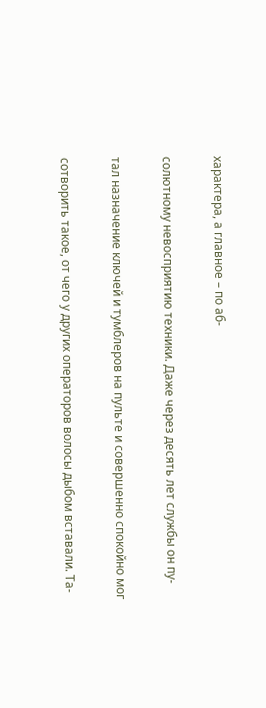характера, а главное – по аб-

солютному невосприятию техники. Даже через десять лет службы он пу-

тал назначение ключей и тумблеров на пульте и совершенно спокойно мог

сотворить такое, от чего у других операторов волосы дыбом вставали. Та-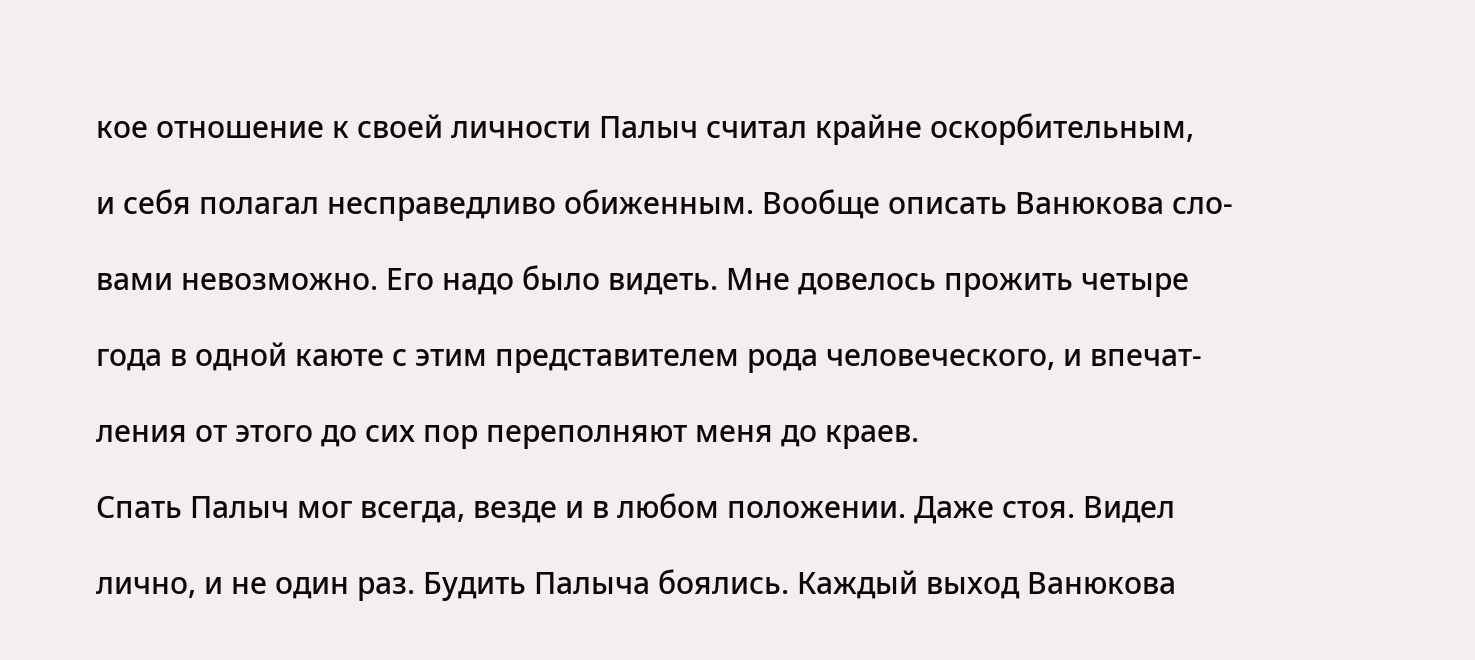кое отношение к своей личности Палыч считал крайне оскорбительным,

и себя полагал несправедливо обиженным. Вообще описать Ванюкова сло-

вами невозможно. Его надо было видеть. Мне довелось прожить четыре

года в одной каюте с этим представителем рода человеческого, и впечат-

ления от этого до сих пор переполняют меня до краев.

Спать Палыч мог всегда, везде и в любом положении. Даже стоя. Видел

лично, и не один раз. Будить Палыча боялись. Каждый выход Ванюкова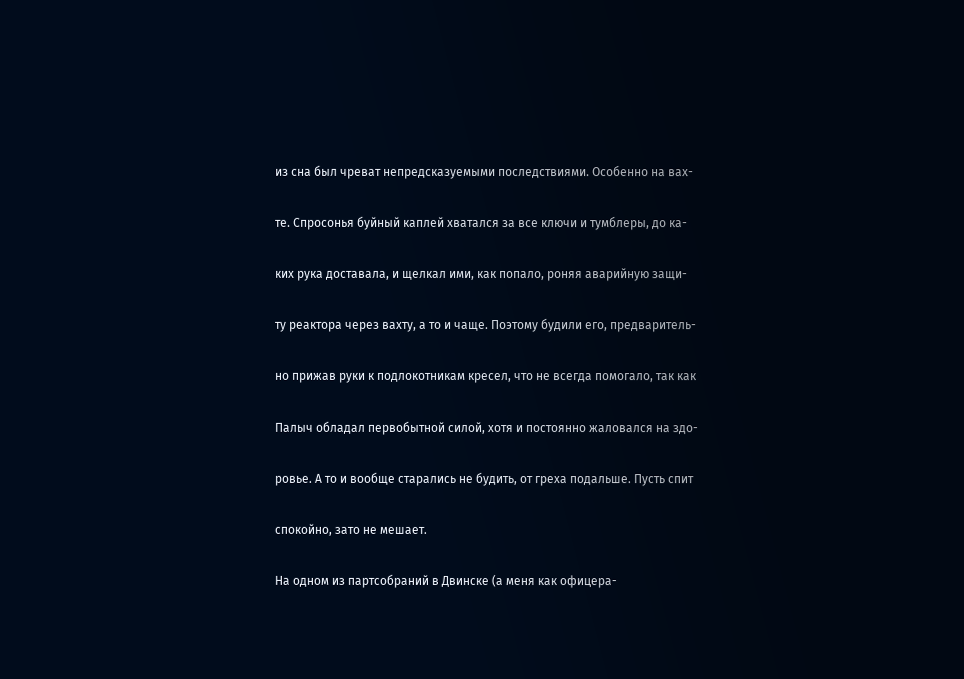из сна был чреват непредсказуемыми последствиями. Особенно на вах-

те. Спросонья буйный каплей хватался за все ключи и тумблеры, до ка-

ких рука доставала, и щелкал ими, как попало, роняя аварийную защи-

ту реактора через вахту, а то и чаще. Поэтому будили его, предваритель-

но прижав руки к подлокотникам кресел, что не всегда помогало, так как

Палыч обладал первобытной силой, хотя и постоянно жаловался на здо-

ровье. А то и вообще старались не будить, от греха подальше. Пусть спит

спокойно, зато не мешает.

На одном из партсобраний в Двинске (а меня как офицера-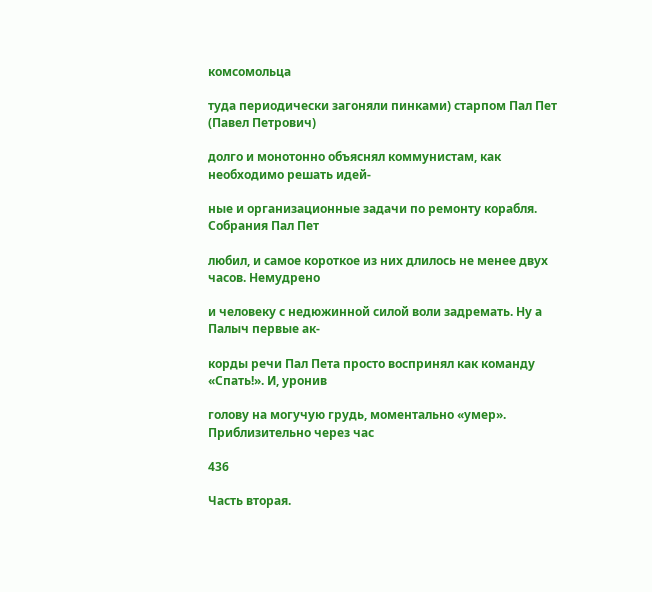комсомольца

туда периодически загоняли пинками) старпом Пал Пет (Павел Петрович)

долго и монотонно объяснял коммунистам, как необходимо решать идей-

ные и организационные задачи по ремонту корабля. Собрания Пал Пет

любил, и самое короткое из них длилось не менее двух часов. Немудрено

и человеку с недюжинной силой воли задремать. Ну а Палыч первые ак-

корды речи Пал Пета просто воспринял как команду «Спать!». И, уронив

голову на могучую грудь, моментально «умер». Приблизительно через час

436

Часть вторая.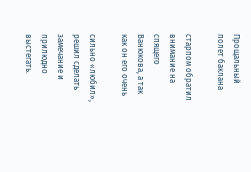Прощальный полет баклана

старпом обратил внимание на спящего Ванюкова, а так как он его очень

сильно «любил», решил сделать замечание и прилюдно выстегать.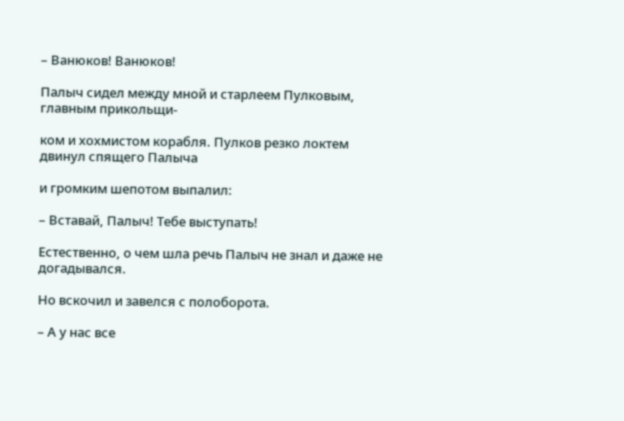– Ванюков! Ванюков!

Палыч сидел между мной и старлеем Пулковым, главным прикольщи-

ком и хохмистом корабля. Пулков резко локтем двинул спящего Палыча

и громким шепотом выпалил:

– Вставай, Палыч! Тебе выступать!

Естественно, о чем шла речь Палыч не знал и даже не догадывался.

Но вскочил и завелся с полоборота.

– А у нас все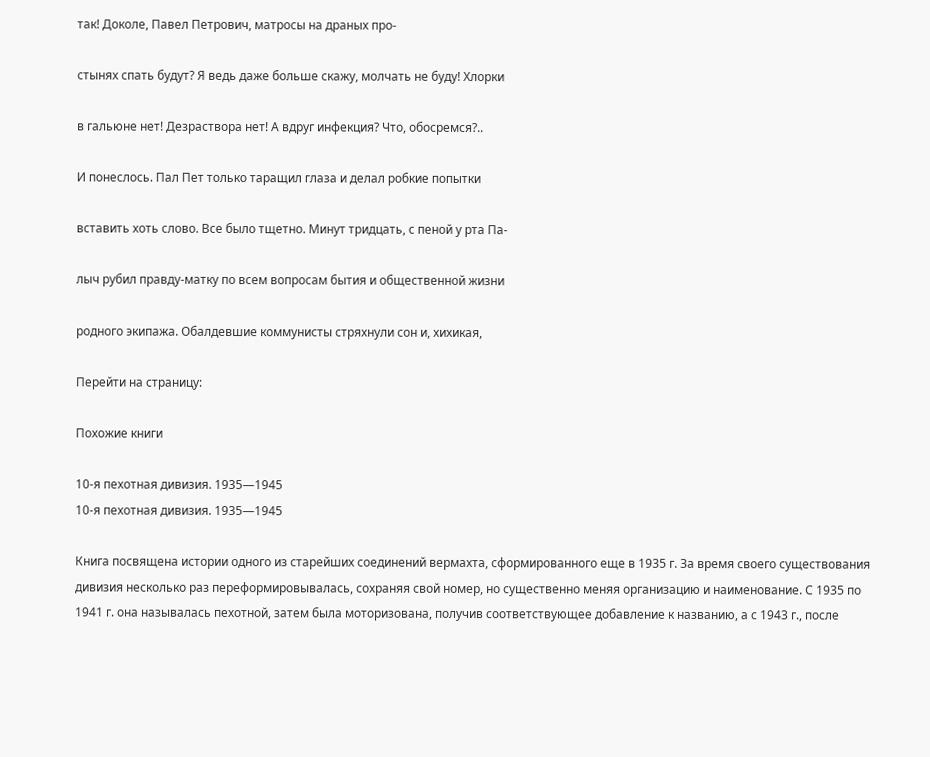так! Доколе, Павел Петрович, матросы на драных про-

стынях спать будут? Я ведь даже больше скажу, молчать не буду! Хлорки

в гальюне нет! Дезраствора нет! А вдруг инфекция? Что, обосремся?..

И понеслось. Пал Пет только таращил глаза и делал робкие попытки

вставить хоть слово. Все было тщетно. Минут тридцать, с пеной у рта Па-

лыч рубил правду-матку по всем вопросам бытия и общественной жизни

родного экипажа. Обалдевшие коммунисты стряхнули сон и, хихикая,

Перейти на страницу:

Похожие книги

10-я пехотная дивизия. 1935—1945
10-я пехотная дивизия. 1935—1945

Книга посвящена истории одного из старейших соединений вермахта, сформированного еще в 1935 г. За время своего существования дивизия несколько раз переформировывалась, сохраняя свой номер, но существенно меняя организацию и наименование. С 1935 по 1941 г. она называлась пехотной, затем была моторизована, получив соответствующее добавление к названию, а с 1943 г., после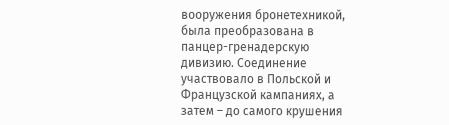вооружения бронетехникой, была преобразована в панцер-гренадерскую дивизию. Соединение участвовало в Польской и Французской кампаниях, а затем – до самого крушения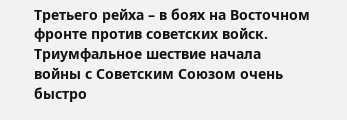Третьего рейха – в боях на Восточном фронте против советских войск. Триумфальное шествие начала войны с Советским Союзом очень быстро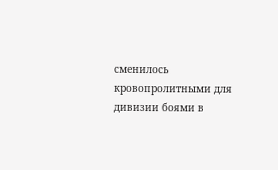сменилось кровопролитными для дивизии боями в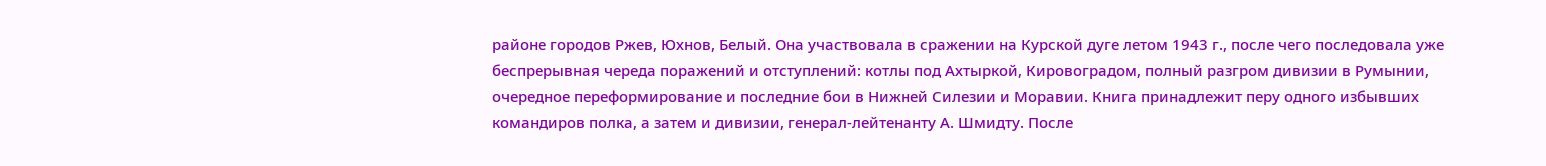районе городов Ржев, Юхнов, Белый. Она участвовала в сражении на Курской дуге летом 1943 г., после чего последовала уже беспрерывная череда поражений и отступлений: котлы под Ахтыркой, Кировоградом, полный разгром дивизии в Румынии, очередное переформирование и последние бои в Нижней Силезии и Моравии. Книга принадлежит перу одного избывших командиров полка, а затем и дивизии, генерал-лейтенанту А. Шмидту. После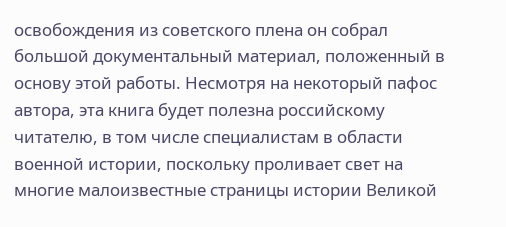освобождения из советского плена он собрал большой документальный материал, положенный в основу этой работы. Несмотря на некоторый пафос автора, эта книга будет полезна российскому читателю, в том числе специалистам в области военной истории, поскольку проливает свет на многие малоизвестные страницы истории Великой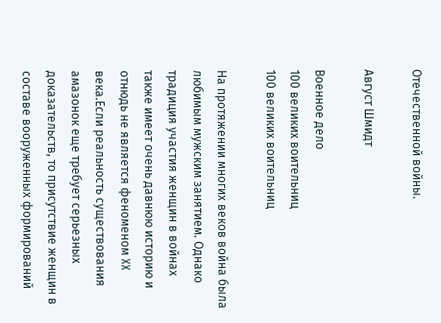Отечественной войны.

Август Шмидт

Военное дело
100 великих воительниц
100 великих воительниц

На протяжении многих веков война была любимым мужским занятием. Однако традиция участия женщин в войнах также имеет очень давнюю историю и отнюдь не является феноменом XX века.Если реальность существования амазонок еще требует серьезных доказательств, то присутствие женщин в составе вооруженных формирований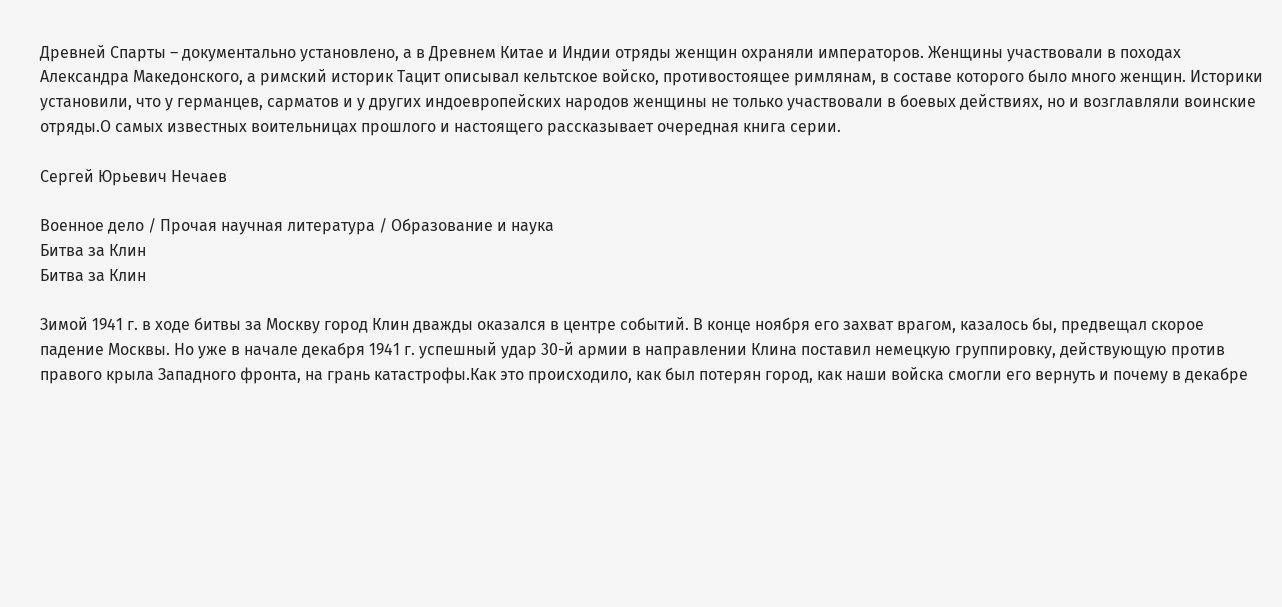Древней Спарты – документально установлено, а в Древнем Китае и Индии отряды женщин охраняли императоров. Женщины участвовали в походах Александра Македонского, а римский историк Тацит описывал кельтское войско, противостоящее римлянам, в составе которого было много женщин. Историки установили, что у германцев, сарматов и у других индоевропейских народов женщины не только участвовали в боевых действиях, но и возглавляли воинские отряды.О самых известных воительницах прошлого и настоящего рассказывает очередная книга серии.

Сергей Юрьевич Нечаев

Военное дело / Прочая научная литература / Образование и наука
Битва за Клин
Битва за Клин

Зимой 1941 г. в ходе битвы за Москву город Клин дважды оказался в центре событий. В конце ноября его захват врагом, казалось бы, предвещал скорое падение Москвы. Но уже в начале декабря 1941 г. успешный удар 30-й армии в направлении Клина поставил немецкую группировку, действующую против правого крыла Западного фронта, на грань катастрофы.Как это происходило, как был потерян город, как наши войска смогли его вернуть и почему в декабре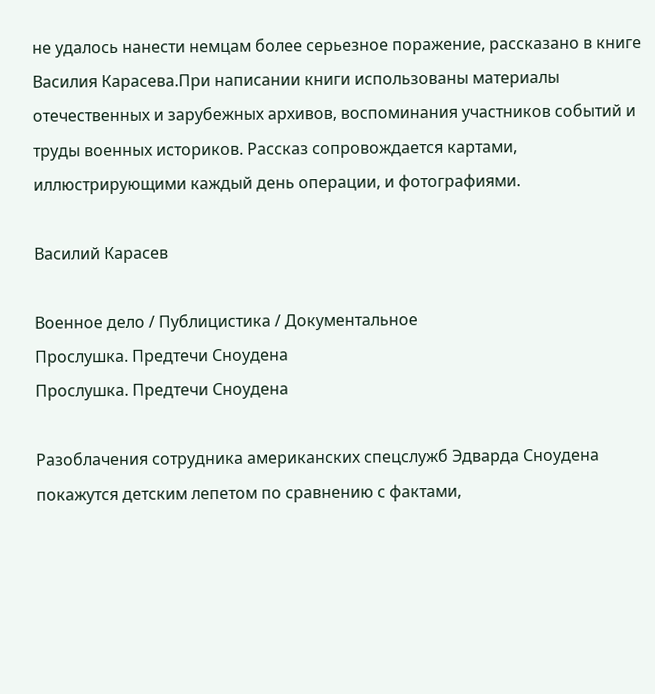не удалось нанести немцам более серьезное поражение, рассказано в книге Василия Карасева.При написании книги использованы материалы отечественных и зарубежных архивов, воспоминания участников событий и труды военных историков. Рассказ сопровождается картами, иллюстрирующими каждый день операции, и фотографиями.

Василий Карасев

Военное дело / Публицистика / Документальное
Прослушка. Предтечи Сноудена
Прослушка. Предтечи Сноудена

Разоблачения сотрудника американских спецслужб Эдварда Сноудена покажутся детским лепетом по сравнению с фактами,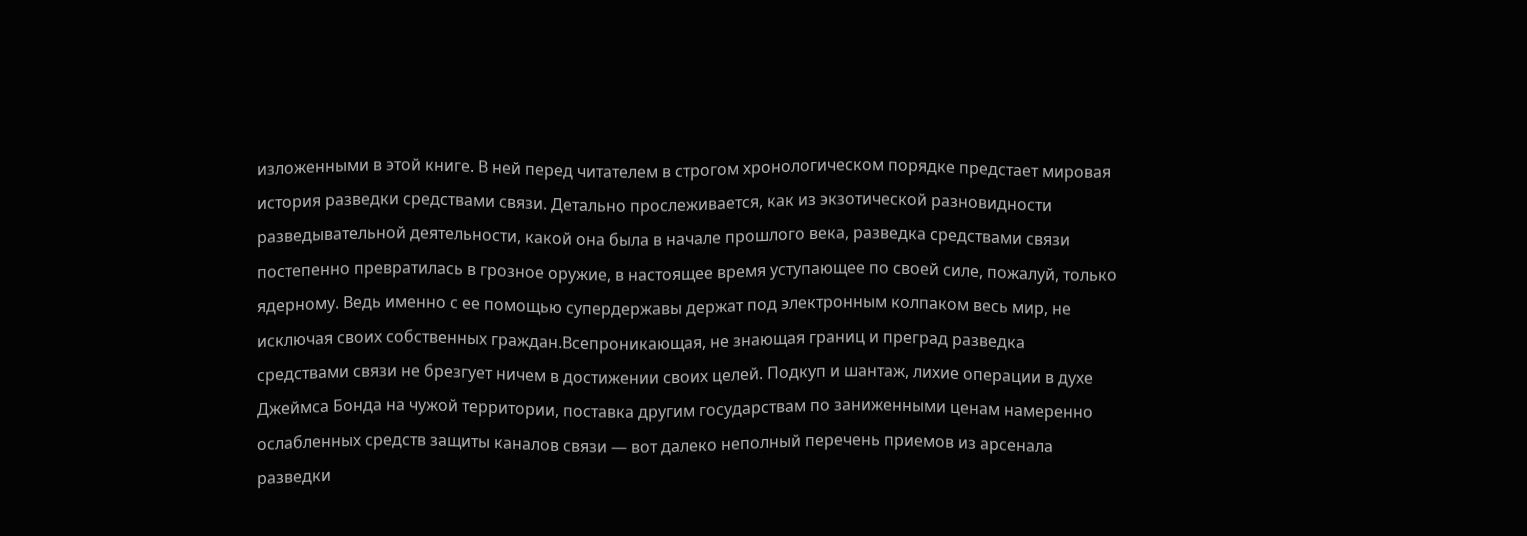изложенными в этой книге. В ней перед читателем в строгом хронологическом порядке предстает мировая история разведки средствами связи. Детально прослеживается, как из экзотической разновидности разведывательной деятельности, какой она была в начале прошлого века, разведка средствами связи постепенно превратилась в грозное оружие, в настоящее время уступающее по своей силе, пожалуй, только ядерному. Ведь именно с ее помощью супердержавы держат под электронным колпаком весь мир, не исключая своих собственных граждан.Всепроникающая, не знающая границ и преград разведка средствами связи не брезгует ничем в достижении своих целей. Подкуп и шантаж, лихие операции в духе Джеймса Бонда на чужой территории, поставка другим государствам по заниженными ценам намеренно ослабленных средств защиты каналов связи — вот далеко неполный перечень приемов из арсенала разведки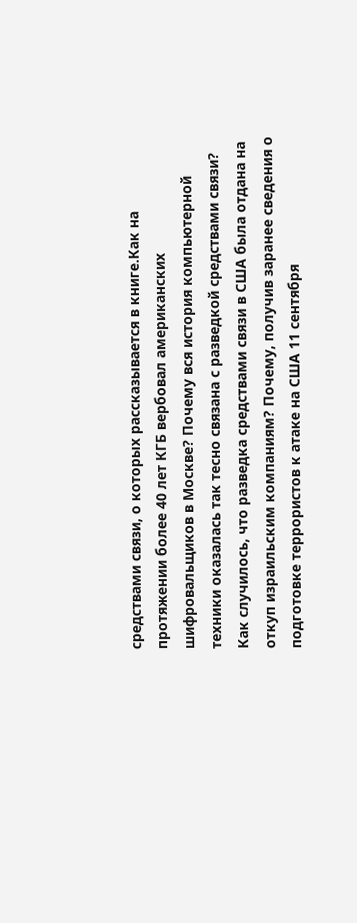средствами связи, о которых рассказывается в книге.Как на протяжении более 40 лет КГБ вербовал американских шифровальщиков в Москве? Почему вся история компьютерной техники оказалась так тесно связана с разведкой средствами связи? Как случилось, что разведка средствами связи в США была отдана на откуп израильским компаниям? Почему, получив заранее сведения о подготовке террористов к атаке на США 11 сентября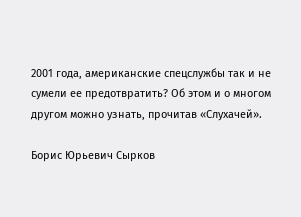2001 года, американские спецслужбы так и не сумели ее предотвратить? Об этом и о многом другом можно узнать, прочитав «Слухачей».

Борис Юрьевич Сырков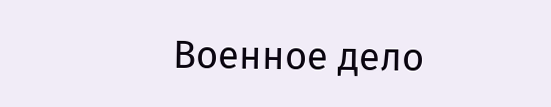Военное дело